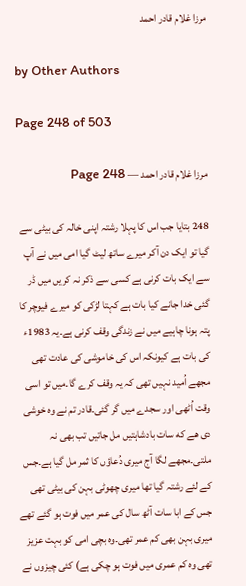مرزا غلام قادر احمد

by Other Authors

Page 248 of 503

مرزا غلام قادر احمد — Page 248

248 بتایا جب اس کا پہلا رشتہ اپنی خالہ کی بیٹی سے گیا تو ایک دن آکر میرے ساتھ لیٹ گیا امی میں نے آپ سے ایک بات کرنی ہے کسی سے ذکر نہ کریں میں ڈر گئی خدا جانے کیا بات ہے کہتا لڑکی کو میرے فیوچر کا پتہ ہونا چاہیے میں نے زندگی وقف کرنی ہے۔یہ 1983ء کی بات ہے کیونکہ اس کی خاموشی کی عادت تھی مجھے اُمید نہیں تھی کہ یہ وقف کرے گا۔میں تو اسی وقت اُٹھی اور سجدے میں گر گئی۔قادر تم نے وہ خوشی دی هے که سات بادشاہتیں مل جاتیں تب بھی نہ ملتی۔مجھے لگا آج میری دُعاؤں کا ثمر مل گیا ہے۔جس کے لئے رشتہ گیا تھا میری چھوٹی بہن کی بیٹی تھی جس کے ابا سات آٹھ سال کی عمر میں فوت ہو گئے تھے میری بہن بھی کم عمر تھی۔وہ بچی امی کو بہت عزیز تھی وہ کم عمری میں فوت ہو چکی ہے) کئی چیزوں نے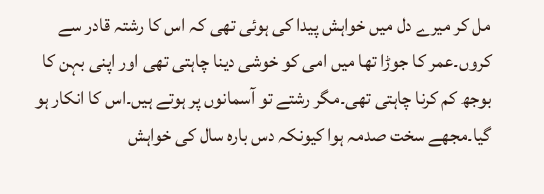مل کر میرے دل میں خواہش پیدا کی ہوئی تھی کہ اس کا رشتہ قادر سے کروں۔عمر کا جوڑا تھا میں امی کو خوشی دینا چاہتی تھی اور اپنی بہن کا بوجھ کم کرنا چاہتی تھی۔مگر رشتے تو آسمانوں پر ہوتے ہیں۔اس کا انکار ہو گیا۔مجھے سخت صدمہ ہوا کیونکہ دس بارہ سال کی خواہش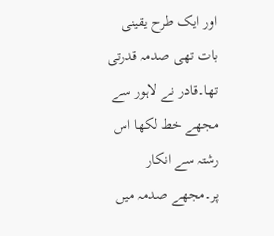اور ایک طرح یقینی بات تھی صدمہ قدرتی تھا۔قادر نے لاہور سے مجھے خط لکھا اس رشتہ سے انکار پر۔مجھے صدمہ میں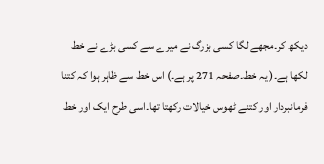دیکھ کر۔مجھے لگا کسی بزرگ نے میرے سے کسی بڑے نے خط لکھا ہے۔( یہ خط۔صفحہ 271 پر ہے۔) اس خط سے ظاہر ہوا کہ کتنا فرمانبردار اور کتنے ٹھوس خیالات رکھتا تھا۔اسی طرح ایک اور خط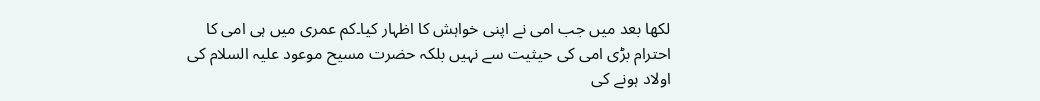لکھا بعد میں جب امی نے اپنی خواہش کا اظہار کیا۔کم عمری میں ہی امی کا احترام بڑی امی کی حیثیت سے نہیں بلکہ حضرت مسیح موعود علیہ السلام کی اولاد ہونے کی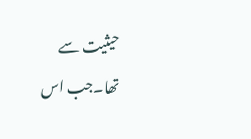حیثیت سے تھا۔جب اس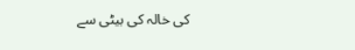کی خالہ کی بیٹی سے